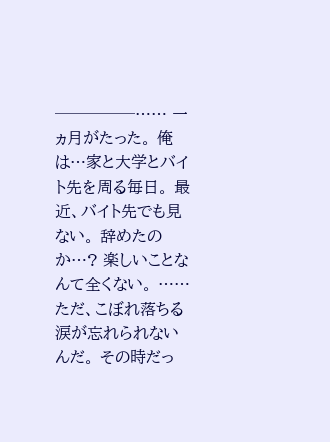─────…… 一ヵ月がたった。 俺は…家と大学とバイト先を周る毎日。 最近、バイト先でも見ない。 辞めたのか…? 楽しいことなんて全くない。 ……ただ、こぼれ落ちる涙が忘れられないんだ。 その時だっ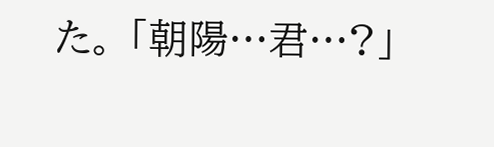た。 「朝陽…君…?」